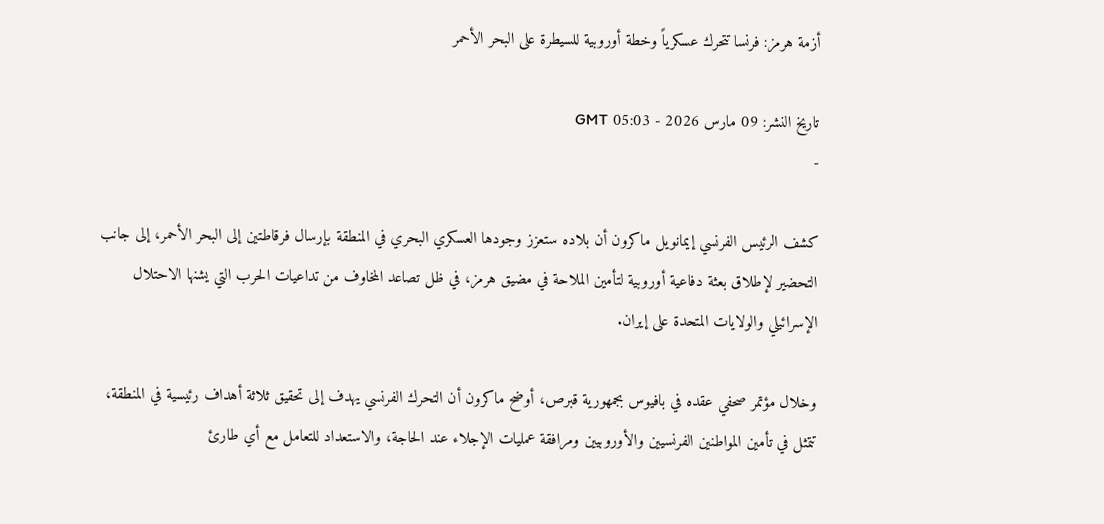أزمة هرمز: فرنسا تتحرك عسكرياً وخطة أوروبية للسيطرة على البحر الأحمر

تاريخ النشر: 09 مارس 2026 - 05:03 GMT
-

كشف الرئيس الفرنسي إيمانويل ماكرون أن بلاده ستعزز وجودها العسكري البحري في المنطقة بإرسال فرقاطتين إلى البحر الأحمر، إلى جانب التحضير لإطلاق بعثة دفاعية أوروبية لتأمين الملاحة في مضيق هرمز، في ظل تصاعد المخاوف من تداعيات الحرب التي يشنها الاحتلال الإسرائيلي والولايات المتحدة على إيران.

وخلال مؤتمر صحفي عقده في بافيوس بجمهورية قبرص، أوضح ماكرون أن التحرك الفرنسي يهدف إلى تحقيق ثلاثة أهداف رئيسية في المنطقة، تتمثل في تأمين المواطنين الفرنسيين والأوروبيين ومرافقة عمليات الإجلاء عند الحاجة، والاستعداد للتعامل مع أي طارئ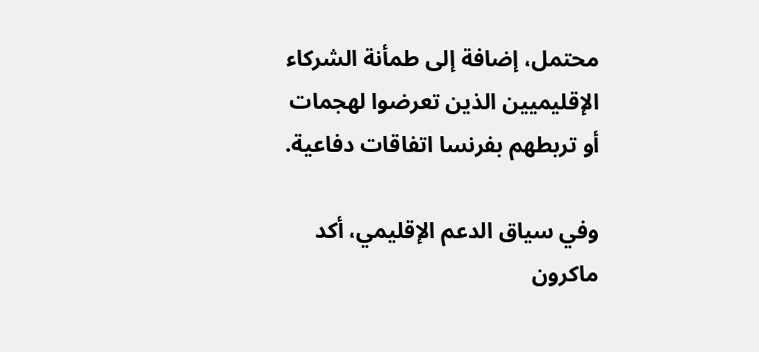محتمل، إضافة إلى طمأنة الشركاء الإقليميين الذين تعرضوا لهجمات أو تربطهم بفرنسا اتفاقات دفاعية.

وفي سياق الدعم الإقليمي، أكد ماكرون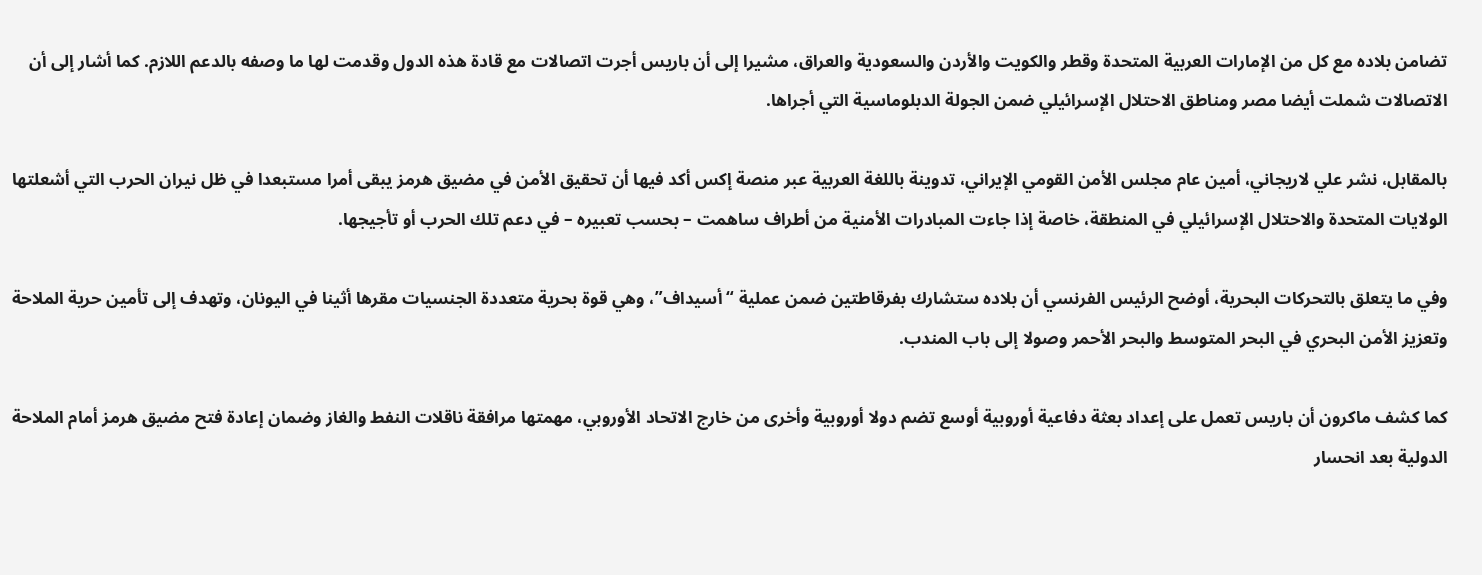تضامن بلاده مع كل من الإمارات العربية المتحدة وقطر والكويت والأردن والسعودية والعراق، مشيرا إلى أن باريس أجرت اتصالات مع قادة هذه الدول وقدمت لها ما وصفه بالدعم اللازم. كما أشار إلى أن الاتصالات شملت أيضا مصر ومناطق الاحتلال الإسرائيلي ضمن الجولة الدبلوماسية التي أجراها.

بالمقابل، نشر علي لاريجاني، أمين عام مجلس الأمن القومي الإيراني، تدوينة باللغة العربية عبر منصة إكس أكد فيها أن تحقيق الأمن في مضيق هرمز يبقى أمرا مستبعدا في ظل نيران الحرب التي أشعلتها الولايات المتحدة والاحتلال الإسرائيلي في المنطقة، خاصة إذا جاءت المبادرات الأمنية من أطراف ساهمت – بحسب تعبيره – في دعم تلك الحرب أو تأجيجها.

وفي ما يتعلق بالتحركات البحرية، أوضح الرئيس الفرنسي أن بلاده ستشارك بفرقاطتين ضمن عملية “أسيداف”، وهي قوة بحرية متعددة الجنسيات مقرها أثينا في اليونان، وتهدف إلى تأمين حرية الملاحة وتعزيز الأمن البحري في البحر المتوسط والبحر الأحمر وصولا إلى باب المندب.

كما كشف ماكرون أن باريس تعمل على إعداد بعثة دفاعية أوروبية أوسع تضم دولا أوروبية وأخرى من خارج الاتحاد الأوروبي، مهمتها مرافقة ناقلات النفط والغاز وضمان إعادة فتح مضيق هرمز أمام الملاحة الدولية بعد انحسار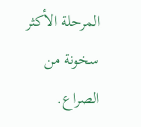المرحلة الأكثر سخونة من الصراع.